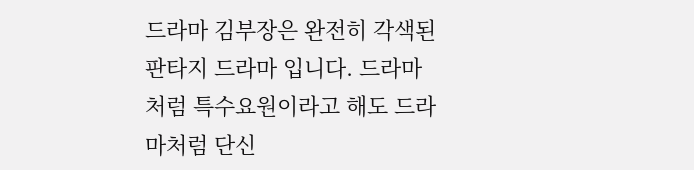드라마 김부장은 완전히 각색된 판타지 드라마 입니다. 드라마 처럼 특수요원이라고 해도 드라마처럼 단신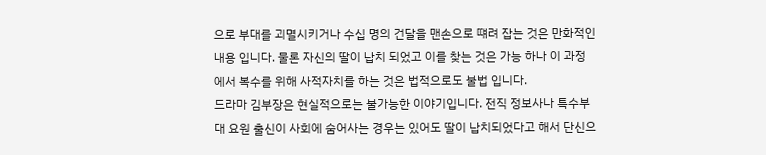으로 부대를 괴멸시키거나 수십 명의 건달을 맨손으로 떄려 잡는 것은 만화적인 내용 입니다. 물론 자신의 딸이 납치 되었고 이를 찾는 것은 가능 하나 이 과정에서 복수를 위해 사적자치를 하는 것은 법적으로도 불법 입니다.
드라마 김부장은 현실적으로는 불가능한 이야기입니다. 전직 정보사나 특수부대 요원 출신이 사회에 숨어사는 경우는 있어도 딸이 납치되었다고 해서 단신으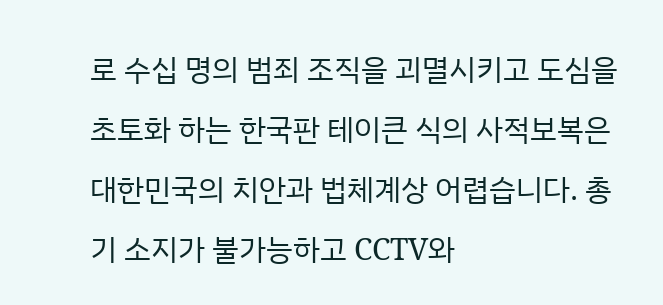로 수십 명의 범죄 조직을 괴멸시키고 도심을 초토화 하는 한국판 테이큰 식의 사적보복은 대한민국의 치안과 법체계상 어렵습니다. 총기 소지가 불가능하고 CCTV와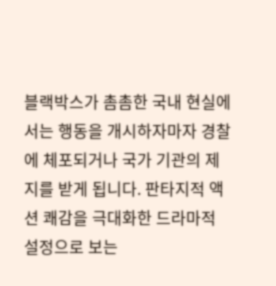블랙박스가 촘촘한 국내 현실에서는 행동을 개시하자마자 경찰에 체포되거나 국가 기관의 제지를 받게 됩니다. 판타지적 액션 쾌감을 극대화한 드라마적 설정으로 보는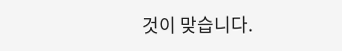것이 맞습니다.